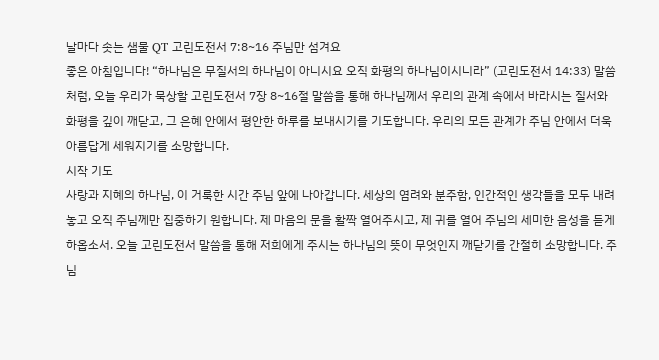날마다 솟는 샘물 QT 고린도전서 7:8~16 주님만 섬겨요
좋은 아침입니다! “하나님은 무질서의 하나님이 아니시요 오직 화평의 하나님이시니라” (고린도전서 14:33) 말씀처럼, 오늘 우리가 묵상할 고린도전서 7장 8~16절 말씀을 통해 하나님께서 우리의 관계 속에서 바라시는 질서와 화평을 깊이 깨닫고, 그 은혜 안에서 평안한 하루를 보내시기를 기도합니다. 우리의 모든 관계가 주님 안에서 더욱 아름답게 세워지기를 소망합니다.
시작 기도
사랑과 지혜의 하나님, 이 거룩한 시간 주님 앞에 나아갑니다. 세상의 염려와 분주함, 인간적인 생각들을 모두 내려놓고 오직 주님께만 집중하기 원합니다. 제 마음의 문을 활짝 열어주시고, 제 귀를 열어 주님의 세미한 음성을 듣게 하옵소서. 오늘 고린도전서 말씀을 통해 저희에게 주시는 하나님의 뜻이 무엇인지 깨닫기를 간절히 소망합니다. 주님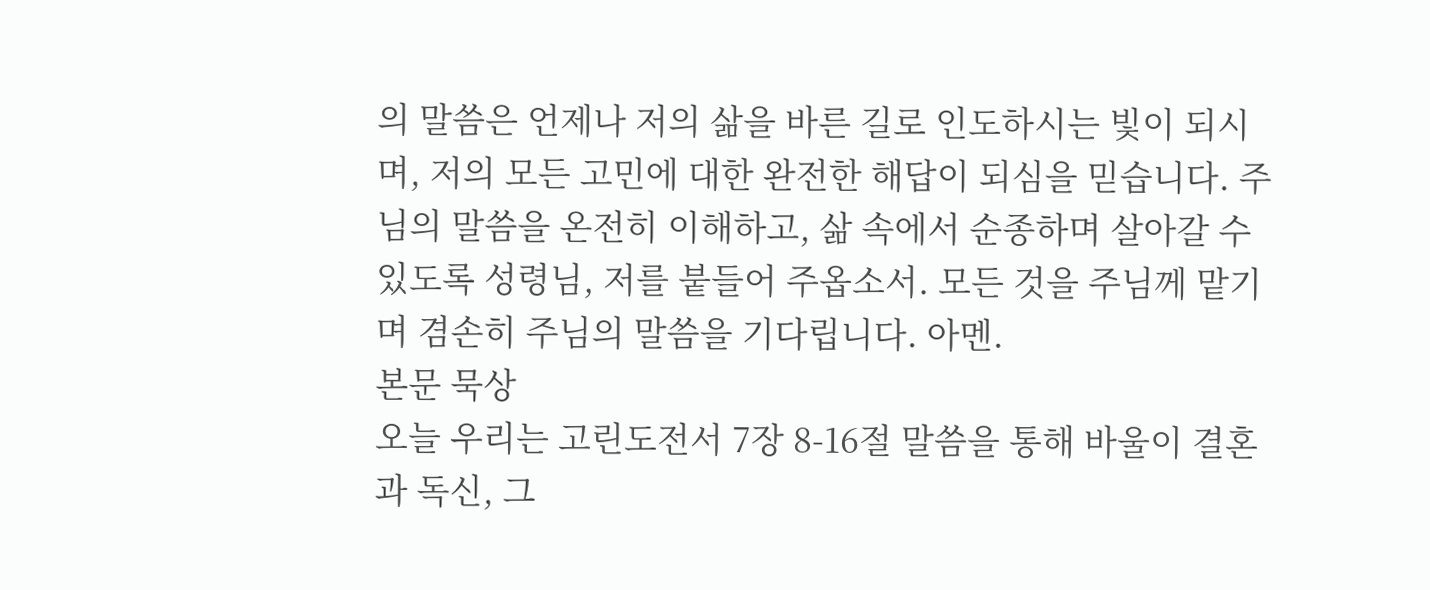의 말씀은 언제나 저의 삶을 바른 길로 인도하시는 빛이 되시며, 저의 모든 고민에 대한 완전한 해답이 되심을 믿습니다. 주님의 말씀을 온전히 이해하고, 삶 속에서 순종하며 살아갈 수 있도록 성령님, 저를 붙들어 주옵소서. 모든 것을 주님께 맡기며 겸손히 주님의 말씀을 기다립니다. 아멘.
본문 묵상
오늘 우리는 고린도전서 7장 8-16절 말씀을 통해 바울이 결혼과 독신, 그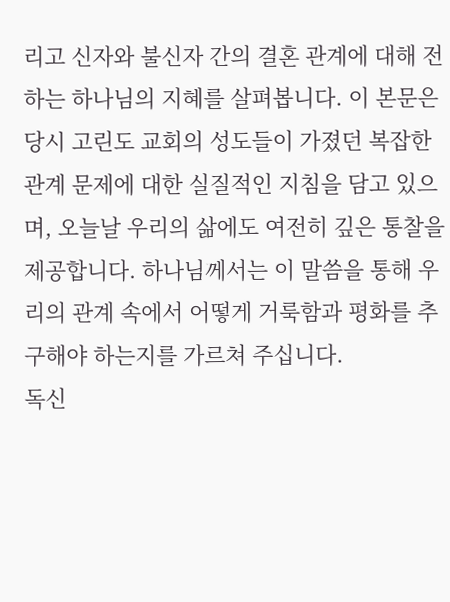리고 신자와 불신자 간의 결혼 관계에 대해 전하는 하나님의 지혜를 살펴봅니다. 이 본문은 당시 고린도 교회의 성도들이 가졌던 복잡한 관계 문제에 대한 실질적인 지침을 담고 있으며, 오늘날 우리의 삶에도 여전히 깊은 통찰을 제공합니다. 하나님께서는 이 말씀을 통해 우리의 관계 속에서 어떻게 거룩함과 평화를 추구해야 하는지를 가르쳐 주십니다.
독신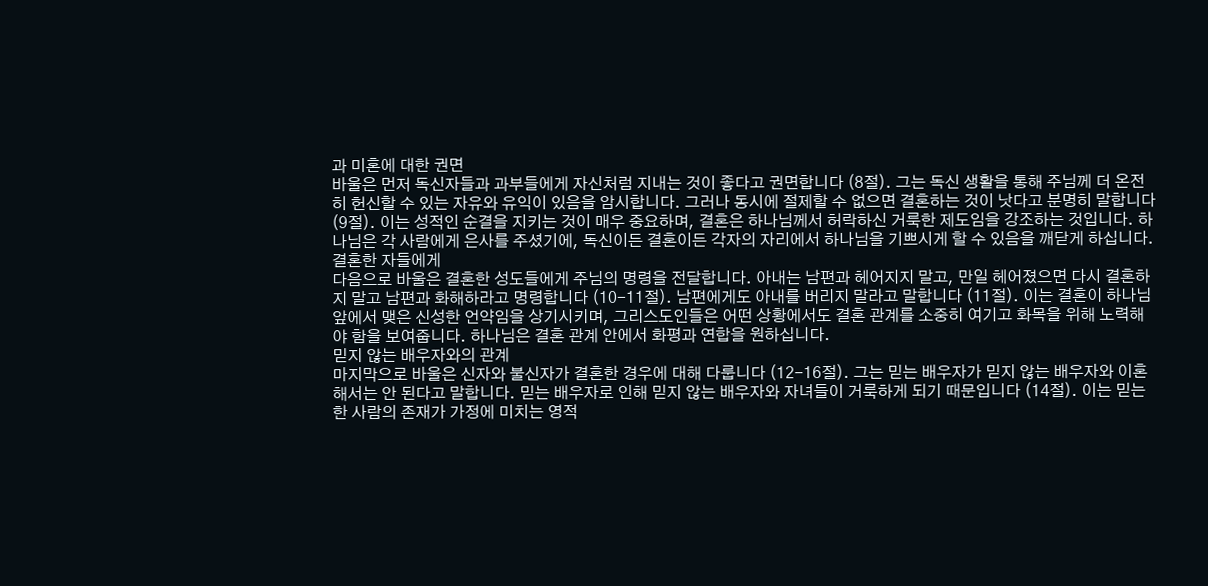과 미혼에 대한 권면
바울은 먼저 독신자들과 과부들에게 자신처럼 지내는 것이 좋다고 권면합니다 (8절). 그는 독신 생활을 통해 주님께 더 온전히 헌신할 수 있는 자유와 유익이 있음을 암시합니다. 그러나 동시에 절제할 수 없으면 결혼하는 것이 낫다고 분명히 말합니다 (9절). 이는 성적인 순결을 지키는 것이 매우 중요하며, 결혼은 하나님께서 허락하신 거룩한 제도임을 강조하는 것입니다. 하나님은 각 사람에게 은사를 주셨기에, 독신이든 결혼이든 각자의 자리에서 하나님을 기쁘시게 할 수 있음을 깨닫게 하십니다.
결혼한 자들에게
다음으로 바울은 결혼한 성도들에게 주님의 명령을 전달합니다. 아내는 남편과 헤어지지 말고, 만일 헤어졌으면 다시 결혼하지 말고 남편과 화해하라고 명령합니다 (10-11절). 남편에게도 아내를 버리지 말라고 말합니다 (11절). 이는 결혼이 하나님 앞에서 맺은 신성한 언약임을 상기시키며, 그리스도인들은 어떤 상황에서도 결혼 관계를 소중히 여기고 화목을 위해 노력해야 함을 보여줍니다. 하나님은 결혼 관계 안에서 화평과 연합을 원하십니다.
믿지 않는 배우자와의 관계
마지막으로 바울은 신자와 불신자가 결혼한 경우에 대해 다룹니다 (12-16절). 그는 믿는 배우자가 믿지 않는 배우자와 이혼해서는 안 된다고 말합니다. 믿는 배우자로 인해 믿지 않는 배우자와 자녀들이 거룩하게 되기 때문입니다 (14절). 이는 믿는 한 사람의 존재가 가정에 미치는 영적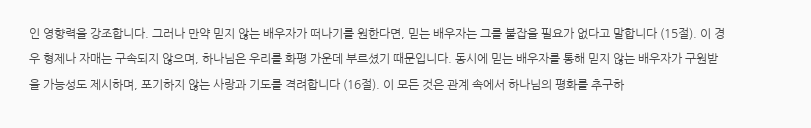인 영향력을 강조합니다. 그러나 만약 믿지 않는 배우자가 떠나기를 원한다면, 믿는 배우자는 그를 붙잡을 필요가 없다고 말합니다 (15절). 이 경우 형제나 자매는 구속되지 않으며, 하나님은 우리를 화평 가운데 부르셨기 때문입니다. 동시에 믿는 배우자를 통해 믿지 않는 배우자가 구원받을 가능성도 제시하며, 포기하지 않는 사랑과 기도를 격려합니다 (16절). 이 모든 것은 관계 속에서 하나님의 평화를 추구하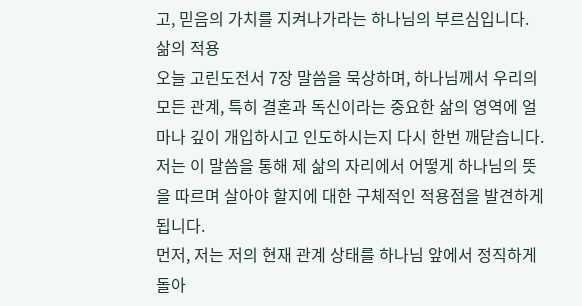고, 믿음의 가치를 지켜나가라는 하나님의 부르심입니다.
삶의 적용
오늘 고린도전서 7장 말씀을 묵상하며, 하나님께서 우리의 모든 관계, 특히 결혼과 독신이라는 중요한 삶의 영역에 얼마나 깊이 개입하시고 인도하시는지 다시 한번 깨닫습니다. 저는 이 말씀을 통해 제 삶의 자리에서 어떻게 하나님의 뜻을 따르며 살아야 할지에 대한 구체적인 적용점을 발견하게 됩니다.
먼저, 저는 저의 현재 관계 상태를 하나님 앞에서 정직하게 돌아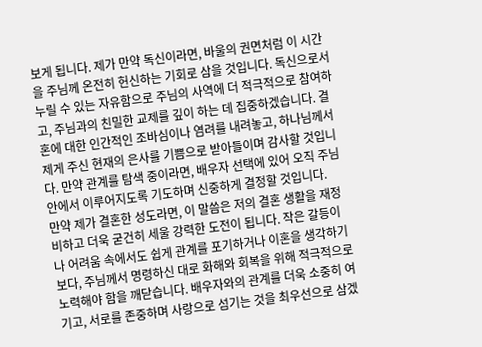보게 됩니다. 제가 만약 독신이라면, 바울의 권면처럼 이 시간을 주님께 온전히 헌신하는 기회로 삼을 것입니다. 독신으로서 누릴 수 있는 자유함으로 주님의 사역에 더 적극적으로 참여하고, 주님과의 친밀한 교제를 깊이 하는 데 집중하겠습니다. 결혼에 대한 인간적인 조바심이나 염려를 내려놓고, 하나님께서 제게 주신 현재의 은사를 기쁨으로 받아들이며 감사할 것입니다. 만약 관계를 탐색 중이라면, 배우자 선택에 있어 오직 주님 안에서 이루어지도록 기도하며 신중하게 결정할 것입니다.
만약 제가 결혼한 성도라면, 이 말씀은 저의 결혼 생활을 재정비하고 더욱 굳건히 세울 강력한 도전이 됩니다. 작은 갈등이나 어려움 속에서도 쉽게 관계를 포기하거나 이혼을 생각하기보다, 주님께서 명령하신 대로 화해와 회복을 위해 적극적으로 노력해야 함을 깨닫습니다. 배우자와의 관계를 더욱 소중히 여기고, 서로를 존중하며 사랑으로 섬기는 것을 최우선으로 삼겠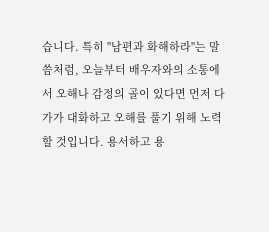습니다. 특히 "남편과 화해하라"는 말씀처럼, 오늘부터 배우자와의 소통에서 오해나 감정의 골이 있다면 먼저 다가가 대화하고 오해를 풀기 위해 노력할 것입니다. 용서하고 용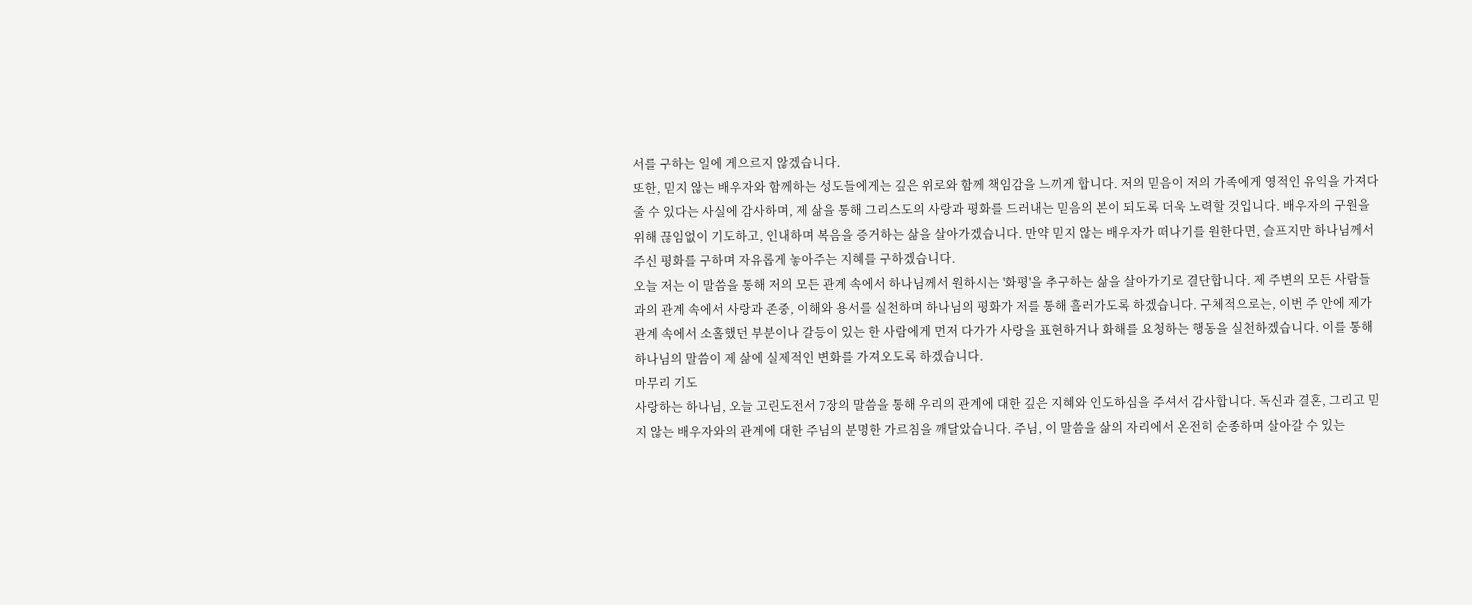서를 구하는 일에 게으르지 않겠습니다.
또한, 믿지 않는 배우자와 함께하는 성도들에게는 깊은 위로와 함께 책임감을 느끼게 합니다. 저의 믿음이 저의 가족에게 영적인 유익을 가져다줄 수 있다는 사실에 감사하며, 제 삶을 통해 그리스도의 사랑과 평화를 드러내는 믿음의 본이 되도록 더욱 노력할 것입니다. 배우자의 구원을 위해 끊임없이 기도하고, 인내하며 복음을 증거하는 삶을 살아가겠습니다. 만약 믿지 않는 배우자가 떠나기를 원한다면, 슬프지만 하나님께서 주신 평화를 구하며 자유롭게 놓아주는 지혜를 구하겠습니다.
오늘 저는 이 말씀을 통해 저의 모든 관계 속에서 하나님께서 원하시는 '화평'을 추구하는 삶을 살아가기로 결단합니다. 제 주변의 모든 사람들과의 관계 속에서 사랑과 존중, 이해와 용서를 실천하며 하나님의 평화가 저를 통해 흘러가도록 하겠습니다. 구체적으로는, 이번 주 안에 제가 관계 속에서 소홀했던 부분이나 갈등이 있는 한 사람에게 먼저 다가가 사랑을 표현하거나 화해를 요청하는 행동을 실천하겠습니다. 이를 통해 하나님의 말씀이 제 삶에 실제적인 변화를 가져오도록 하겠습니다.
마무리 기도
사랑하는 하나님, 오늘 고린도전서 7장의 말씀을 통해 우리의 관계에 대한 깊은 지혜와 인도하심을 주셔서 감사합니다. 독신과 결혼, 그리고 믿지 않는 배우자와의 관계에 대한 주님의 분명한 가르침을 깨달았습니다. 주님, 이 말씀을 삶의 자리에서 온전히 순종하며 살아갈 수 있는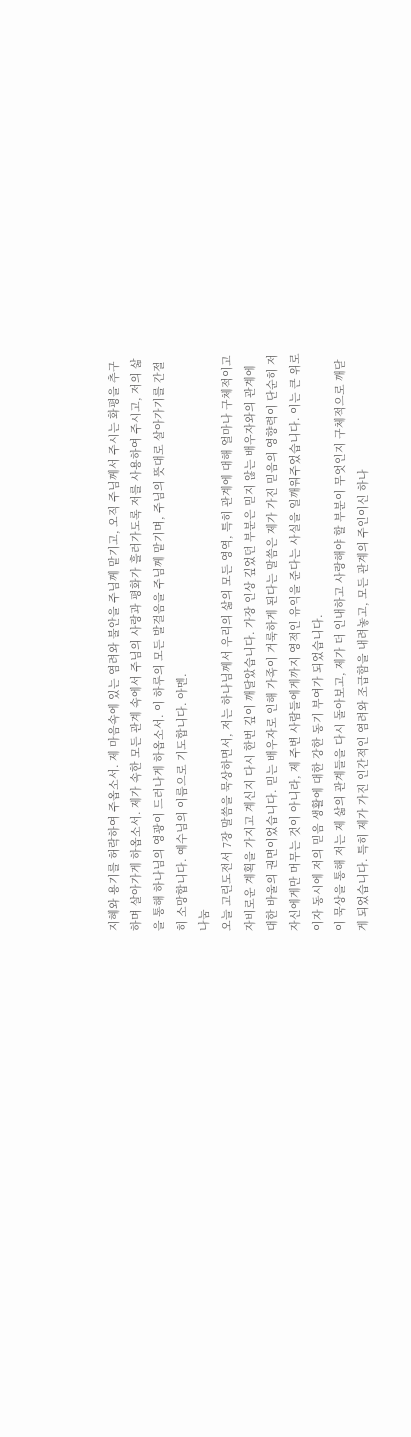지혜와 용기를 허락하여 주옵소서. 제 마음속에 있는 염려와 불안을 주님께 맡기고, 오직 주님께서 주시는 화평을 추구하며 살아가게 하옵소서. 제가 속한 모든 관계 속에서 주님의 사랑과 평화가 흘러가도록 저를 사용하여 주시고, 저의 삶을 통해 하나님의 영광이 드러나게 하옵소서. 이 하루의 모든 발걸음을 주님께 맡기며, 주님의 뜻대로 살아가기를 간절히 소망합니다. 예수님의 이름으로 기도합니다. 아멘.
나눔
오늘 고린도전서 7장 말씀을 묵상하면서, 저는 하나님께서 우리의 삶의 모든 영역, 특히 관계에 대해 얼마나 구체적이고 자비로운 계획을 가지고 계신지 다시 한번 깊이 깨달았습니다. 가장 인상 깊었던 부분은 믿지 않는 배우자와의 관계에 대한 바울의 권면이었습니다. 믿는 배우자로 인해 가족이 거룩하게 된다는 말씀은 제가 가진 믿음의 영향력이 단순히 저 자신에게만 머무는 것이 아니라, 제 주변 사람들에게까지 영적인 유익을 준다는 사실을 일깨워주었습니다. 이는 큰 위로이자 동시에 저의 믿음 생활에 대한 강한 동기 부여가 되었습니다.
이 묵상을 통해 저는 제 삶의 관계들을 다시 돌아보고, 제가 더 인내하고 사랑해야 할 부분이 무엇인지 구체적으로 깨닫게 되었습니다. 특히 제가 가진 인간적인 염려와 조급함을 내려놓고, 모든 관계의 주인이신 하나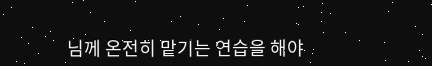님께 온전히 맡기는 연습을 해야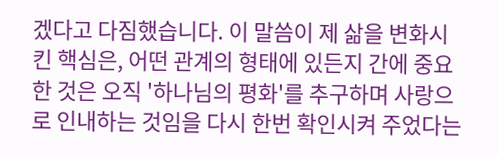겠다고 다짐했습니다. 이 말씀이 제 삶을 변화시킨 핵심은, 어떤 관계의 형태에 있든지 간에 중요한 것은 오직 '하나님의 평화'를 추구하며 사랑으로 인내하는 것임을 다시 한번 확인시켜 주었다는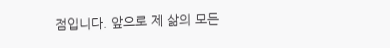점입니다. 앞으로 제 삶의 모든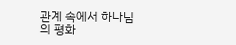관계 속에서 하나님의 평화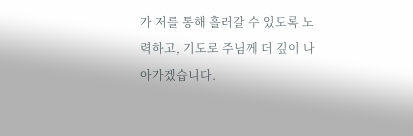가 저를 통해 흘러갈 수 있도록 노력하고, 기도로 주님께 더 깊이 나아가겠습니다.